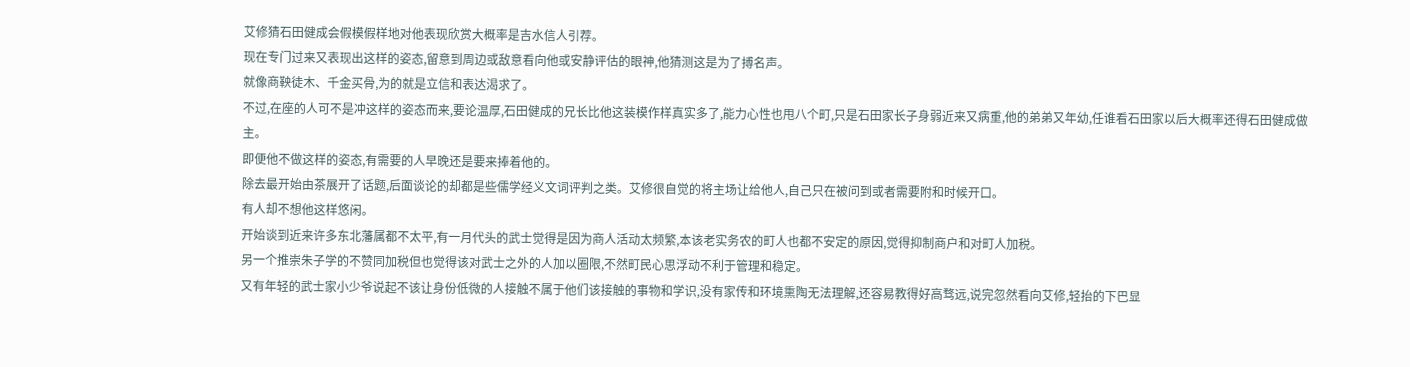艾修猜石田健成会假模假样地对他表现欣赏大概率是吉水信人引荐。
现在专门过来又表现出这样的姿态,留意到周边或敌意看向他或安静评估的眼神,他猜测这是为了搏名声。
就像商鞅徒木、千金买骨,为的就是立信和表达渴求了。
不过,在座的人可不是冲这样的姿态而来,要论温厚,石田健成的兄长比他这装模作样真实多了,能力心性也甩八个町,只是石田家长子身弱近来又病重,他的弟弟又年幼,任谁看石田家以后大概率还得石田健成做主。
即便他不做这样的姿态,有需要的人早晚还是要来捧着他的。
除去最开始由茶展开了话题,后面谈论的却都是些儒学经义文词评判之类。艾修很自觉的将主场让给他人,自己只在被问到或者需要附和时候开口。
有人却不想他这样悠闲。
开始谈到近来许多东北藩属都不太平,有一月代头的武士觉得是因为商人活动太频繁,本该老实务农的町人也都不安定的原因,觉得抑制商户和对町人加税。
另一个推崇朱子学的不赞同加税但也觉得该对武士之外的人加以圈限,不然町民心思浮动不利于管理和稳定。
又有年轻的武士家小少爷说起不该让身份低微的人接触不属于他们该接触的事物和学识,没有家传和环境熏陶无法理解,还容易教得好高骛远,说完忽然看向艾修,轻抬的下巴显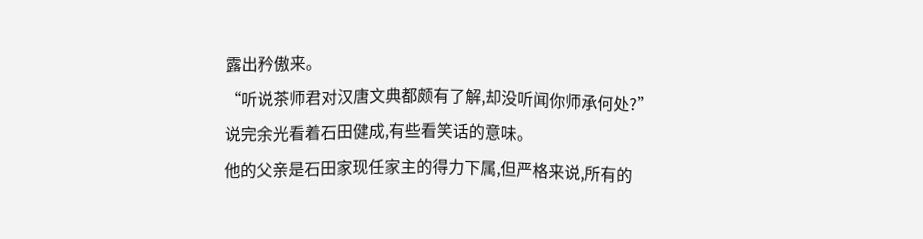露出矜傲来。
“听说茶师君对汉唐文典都颇有了解,却没听闻你师承何处?”
说完余光看着石田健成,有些看笑话的意味。
他的父亲是石田家现任家主的得力下属,但严格来说,所有的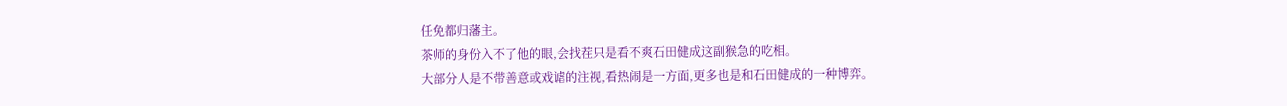任免都归藩主。
茶师的身份入不了他的眼,会找茬只是看不爽石田健成这副猴急的吃相。
大部分人是不带善意或戏谑的注视,看热闹是一方面,更多也是和石田健成的一种博弈。